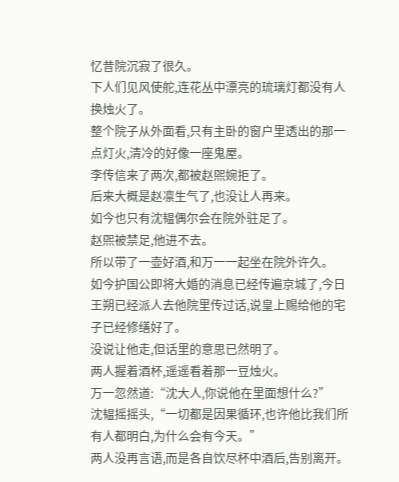忆昔院沉寂了很久。
下人们见风使舵,连花丛中漂亮的琉璃灯都没有人换烛火了。
整个院子从外面看,只有主卧的窗户里透出的那一点灯火,清冷的好像一座鬼屋。
李传信来了两次,都被赵煕婉拒了。
后来大概是赵凛生气了,也没让人再来。
如今也只有沈韫偶尔会在院外驻足了。
赵煕被禁足,他进不去。
所以带了一壶好酒,和万一一起坐在院外许久。
如今护国公即将大婚的消息已经传遍京城了,今日王朔已经派人去他院里传过话,说皇上赐给他的宅子已经修缮好了。
没说让他走,但话里的意思已然明了。
两人握着酒杯,遥遥看着那一豆烛火。
万一忽然道:“沈大人,你说他在里面想什么?”
沈韫摇摇头,“一切都是因果循环,也许他比我们所有人都明白,为什么会有今天。”
两人没再言语,而是各自饮尽杯中酒后,告别离开。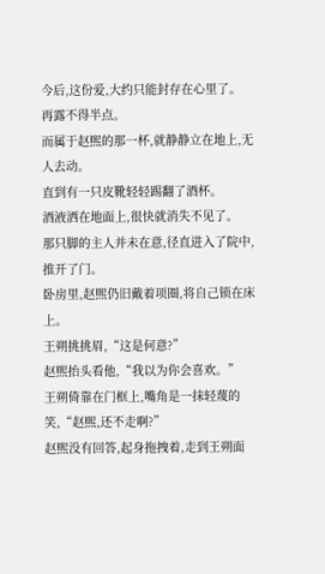今后,这份爱,大约只能封存在心里了。
再露不得半点。
而属于赵煕的那一杯,就静静立在地上,无人去动。
直到有一只皮靴轻轻踢翻了酒杯。
酒液洒在地面上,很快就消失不见了。
那只脚的主人并未在意,径直进入了院中,推开了门。
卧房里,赵煕仍旧戴着项圈,将自己锁在床上。
王朔挑挑眉,“这是何意?”
赵煕抬头看他,“我以为你会喜欢。”
王朔倚靠在门框上,嘴角是一抹轻蔑的笑,“赵煕,还不走啊?”
赵煕没有回答,起身拖拽着,走到王朔面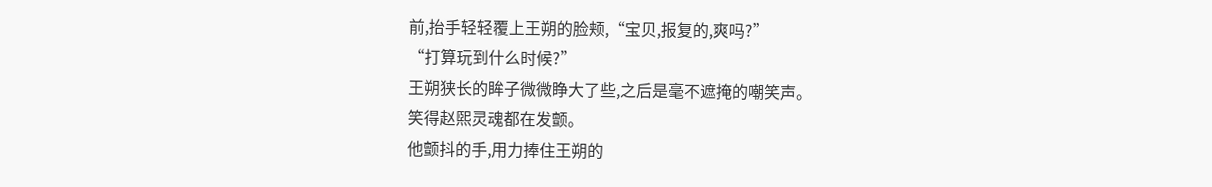前,抬手轻轻覆上王朔的脸颊,“宝贝,报复的,爽吗?”
“打算玩到什么时候?”
王朔狭长的眸子微微睁大了些,之后是毫不遮掩的嘲笑声。
笑得赵煕灵魂都在发颤。
他颤抖的手,用力捧住王朔的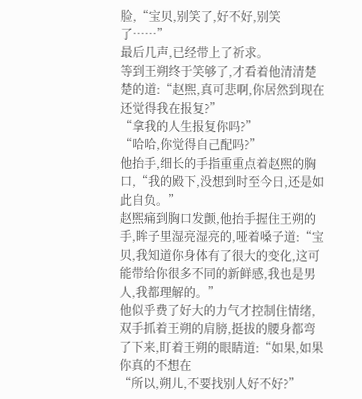脸,“宝贝,别笑了,好不好,别笑了……”
最后几声,已经带上了祈求。
等到王朔终于笑够了,才看着他清清楚楚的道:“赵煕,真可悲啊,你居然到现在还觉得我在报复?”
“拿我的人生报复你吗?”
“哈哈,你觉得自己配吗?”
他抬手,细长的手指重重点着赵煕的胸口,“我的殿下,没想到时至今日,还是如此自负。”
赵煕痛到胸口发颤,他抬手握住王朔的手,眸子里湿亮湿亮的,哑着嗓子道:“宝贝,我知道你身体有了很大的变化,这可能带给你很多不同的新鲜感,我也是男人,我都理解的。”
他似乎费了好大的力气才控制住情绪,双手抓着王朔的肩膀,挺拔的腰身都弯了下来,盯着王朔的眼睛道:“如果,如果你真的不想在
“所以,朔儿,不要找别人好不好?”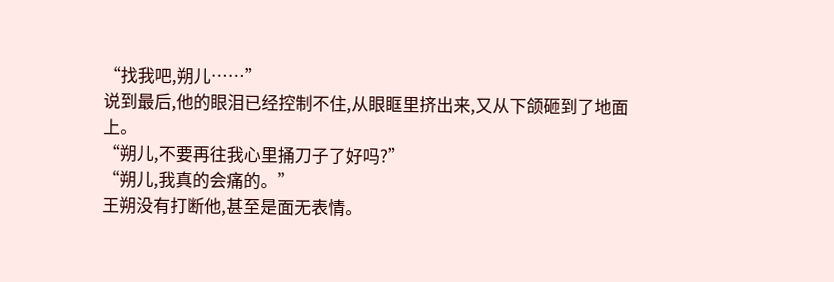“找我吧,朔儿……”
说到最后,他的眼泪已经控制不住,从眼眶里挤出来,又从下颌砸到了地面上。
“朔儿,不要再往我心里捅刀子了好吗?”
“朔儿,我真的会痛的。”
王朔没有打断他,甚至是面无表情。